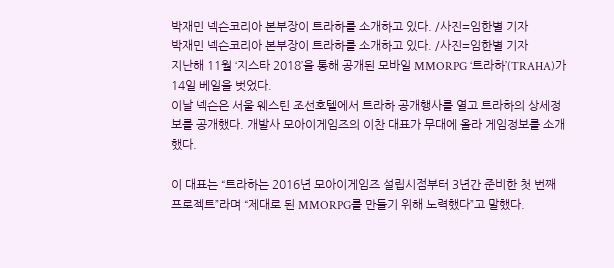박재민 넥슨코리아 본부장이 트라하를 소개하고 있다. /사진=임한별 기자
박재민 넥슨코리아 본부장이 트라하를 소개하고 있다. /사진=임한별 기자
지난해 11월 ‘지스타 2018’을 통해 공개된 모바일 MMORPG ‘트라하’(TRAHA)가 14일 베일을 벗었다.
이날 넥슨은 서울 웨스틴 조선호텔에서 트라하 공개행사를 열고 트라하의 상세정보를 공개했다. 개발사 모아이게임즈의 이찬 대표가 무대에 올라 게임정보를 소개했다.

이 대표는 “트라하는 2016년 모아이게임즈 설립시점부터 3년간 준비한 첫 번째 프로젝트”라며 “제대로 된 MMORPG를 만들기 위해 노력했다”고 말했다.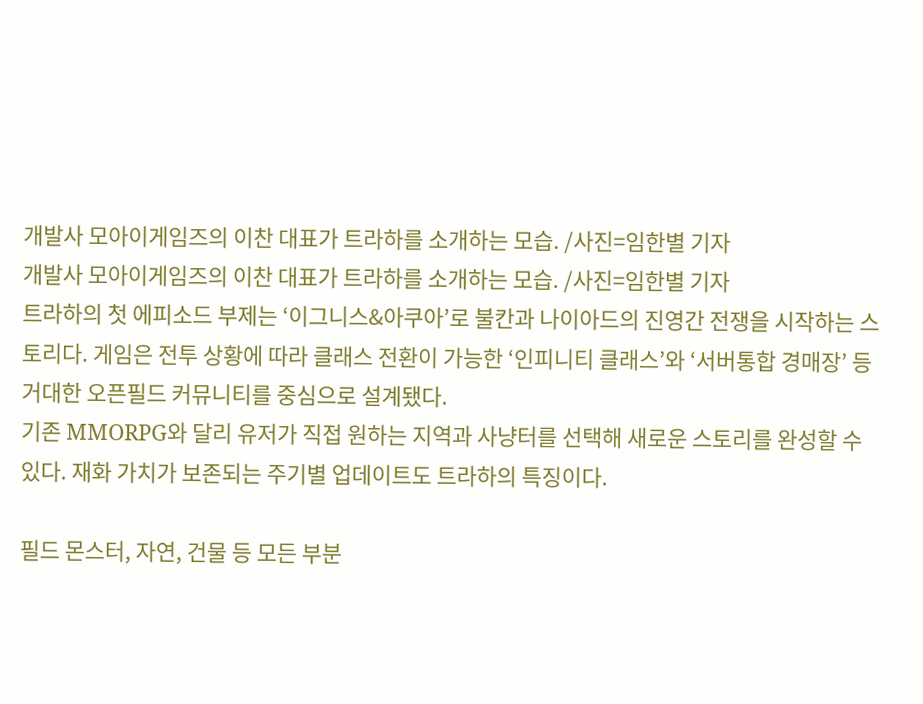개발사 모아이게임즈의 이찬 대표가 트라하를 소개하는 모습. /사진=임한별 기자
개발사 모아이게임즈의 이찬 대표가 트라하를 소개하는 모습. /사진=임한별 기자
트라하의 첫 에피소드 부제는 ‘이그니스&아쿠아’로 불칸과 나이아드의 진영간 전쟁을 시작하는 스토리다. 게임은 전투 상황에 따라 클래스 전환이 가능한 ‘인피니티 클래스’와 ‘서버통합 경매장’ 등 거대한 오픈필드 커뮤니티를 중심으로 설계됐다.
기존 MMORPG와 달리 유저가 직접 원하는 지역과 사냥터를 선택해 새로운 스토리를 완성할 수 있다. 재화 가치가 보존되는 주기별 업데이트도 트라하의 특징이다.

필드 몬스터, 자연, 건물 등 모든 부분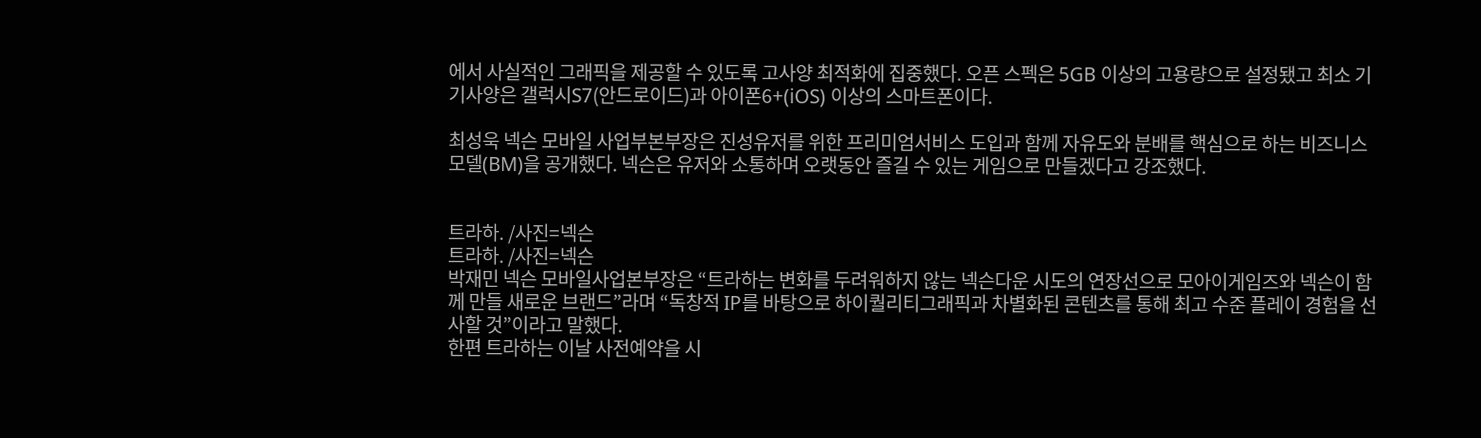에서 사실적인 그래픽을 제공할 수 있도록 고사양 최적화에 집중했다. 오픈 스펙은 5GB 이상의 고용량으로 설정됐고 최소 기기사양은 갤럭시S7(안드로이드)과 아이폰6+(iOS) 이상의 스마트폰이다.

최성욱 넥슨 모바일 사업부본부장은 진성유저를 위한 프리미엄서비스 도입과 함께 자유도와 분배를 핵심으로 하는 비즈니스모델(BM)을 공개했다. 넥슨은 유저와 소통하며 오랫동안 즐길 수 있는 게임으로 만들겠다고 강조했다.


트라하. /사진=넥슨
트라하. /사진=넥슨
박재민 넥슨 모바일사업본부장은 “트라하는 변화를 두려워하지 않는 넥슨다운 시도의 연장선으로 모아이게임즈와 넥슨이 함께 만들 새로운 브랜드”라며 “독창적 IP를 바탕으로 하이퀄리티그래픽과 차별화된 콘텐츠를 통해 최고 수준 플레이 경험을 선사할 것”이라고 말했다.
한편 트라하는 이날 사전예약을 시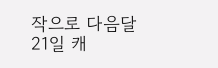작으로 다음달 21일 캐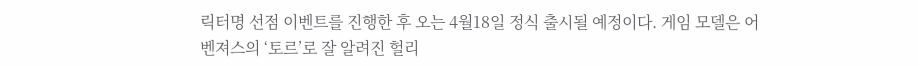릭터명 선점 이벤트를 진행한 후 오는 4월18일 정식 출시될 예정이다. 게임 모델은 어벤져스의 ‘토르’로 잘 알려진 헐리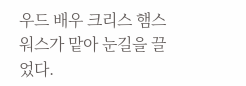우드 배우 크리스 햄스워스가 맡아 눈길을 끌었다.